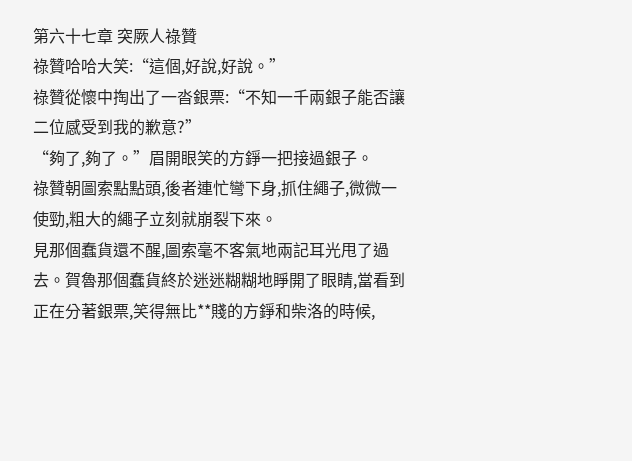第六十七章 突厥人祿贊
祿贊哈哈大笑:“這個,好說,好說。”
祿贊從懷中掏出了一沓銀票:“不知一千兩銀子能否讓二位感受到我的歉意?”
“夠了,夠了。”眉開眼笑的方錚一把接過銀子。
祿贊朝圖索點點頭,後者連忙彎下身,抓住繩子,微微一使勁,粗大的繩子立刻就崩裂下來。
見那個蠢貨還不醒,圖索毫不客氣地兩記耳光甩了過去。賀魯那個蠢貨終於迷迷糊糊地睜開了眼睛,當看到正在分著銀票,笑得無比**賤的方錚和柴洛的時候,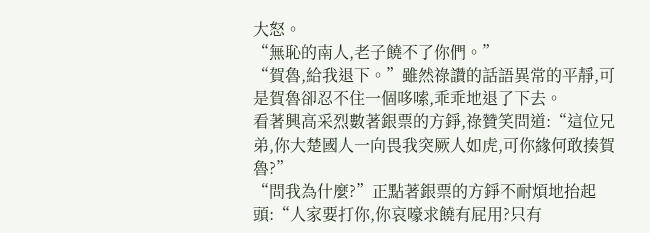大怒。
“無恥的南人,老子饒不了你們。”
“賀魯,給我退下。”雖然祿讚的話語異常的平靜,可是賀魯卻忍不住一個哆嗦,乖乖地退了下去。
看著興高采烈數著銀票的方錚,祿贊笑問道:“這位兄弟,你大楚國人一向畏我突厥人如虎,可你緣何敢揍賀魯?”
“問我為什麼?”正點著銀票的方錚不耐煩地抬起頭:“人家要打你,你哀嚎求饒有屁用?只有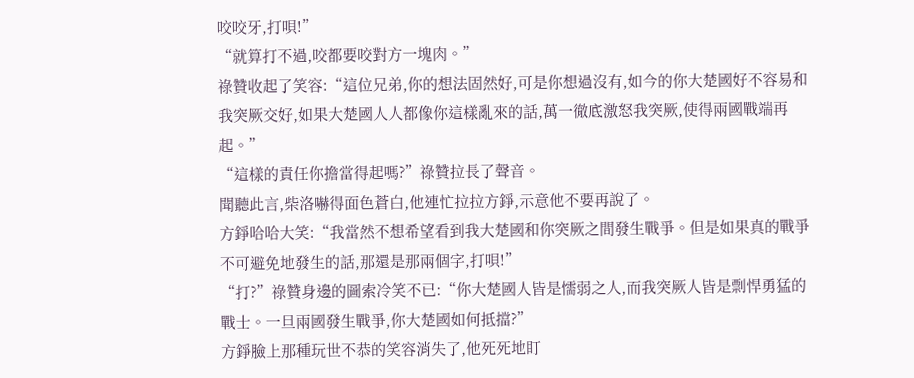咬咬牙,打唄!”
“就算打不過,咬都要咬對方一塊肉。”
祿贊收起了笑容:“這位兄弟,你的想法固然好,可是你想過沒有,如今的你大楚國好不容易和我突厥交好,如果大楚國人人都像你這樣亂來的話,萬一徹底激怒我突厥,使得兩國戰端再起。”
“這樣的責任你擔當得起嗎?”祿贊拉長了聲音。
聞聽此言,柴洛嚇得面色蒼白,他連忙拉拉方錚,示意他不要再說了。
方錚哈哈大笑:“我當然不想希望看到我大楚國和你突厥之間發生戰爭。但是如果真的戰爭不可避免地發生的話,那還是那兩個字,打唄!”
“打?”祿贊身邊的圖索冷笑不已:“你大楚國人皆是懦弱之人,而我突厥人皆是剽悍勇猛的戰士。一旦兩國發生戰爭,你大楚國如何抵擋?”
方錚臉上那種玩世不恭的笑容消失了,他死死地盯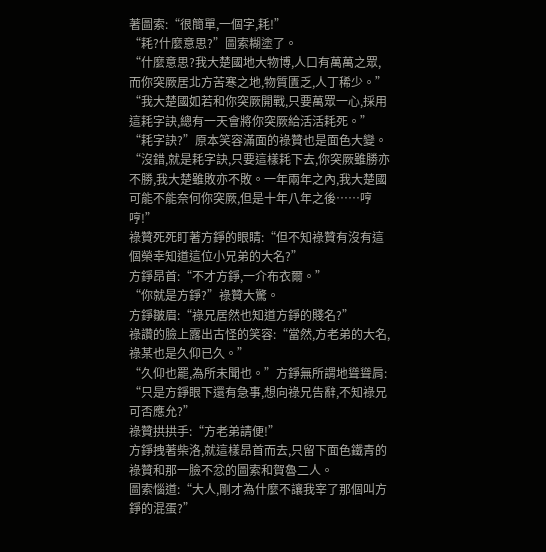著圖索:“很簡單,一個字,耗!”
“耗?什麼意思?”圖索糊塗了。
“什麼意思?我大楚國地大物博,人口有萬萬之眾,而你突厥居北方苦寒之地,物質匱乏,人丁稀少。”
“我大楚國如若和你突厥開戰,只要萬眾一心,採用這耗字訣,總有一天會將你突厥給活活耗死。”
“耗字訣?”原本笑容滿面的祿贊也是面色大變。
“沒錯,就是耗字訣,只要這樣耗下去,你突厥雖勝亦不勝,我大楚雖敗亦不敗。一年兩年之內,我大楚國可能不能奈何你突厥,但是十年八年之後……哼哼!”
祿贊死死盯著方錚的眼睛:“但不知祿贊有沒有這個榮幸知道這位小兄弟的大名?”
方錚昂首:“不才方錚,一介布衣爾。”
“你就是方錚?”祿贊大驚。
方錚皺眉:“祿兄居然也知道方錚的賤名?”
祿讚的臉上露出古怪的笑容:“當然,方老弟的大名,祿某也是久仰已久。”
“久仰也罷,為所未聞也。”方錚無所謂地聳聳肩: “只是方錚眼下還有急事,想向祿兄告辭,不知祿兄可否應允?”
祿贊拱拱手:“方老弟請便!”
方錚拽著柴洛,就這樣昂首而去,只留下面色鐵青的祿贊和那一臉不忿的圖索和賀魯二人。
圖索惱道:“大人,剛才為什麼不讓我宰了那個叫方錚的混蛋?”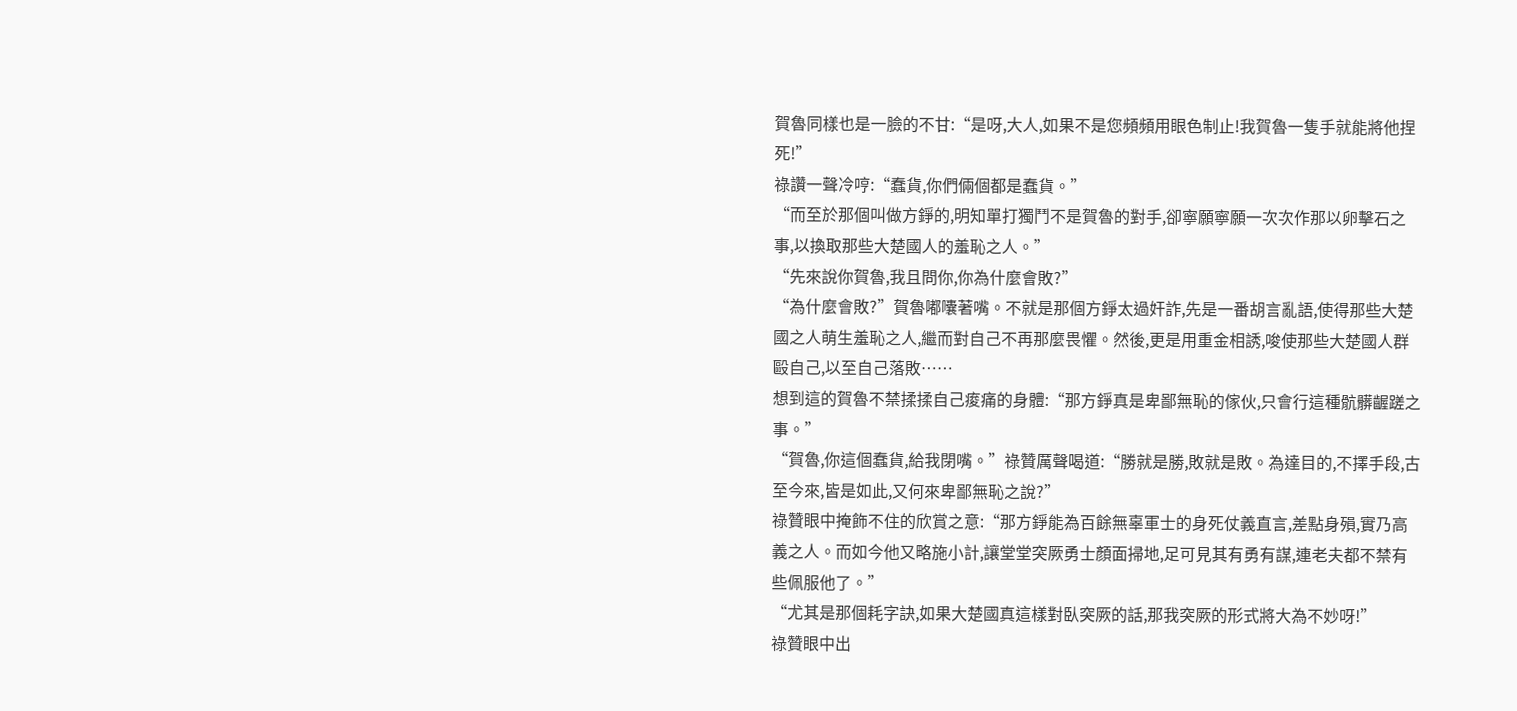賀魯同樣也是一臉的不甘:“是呀,大人,如果不是您頻頻用眼色制止!我賀魯一隻手就能將他捏死!”
祿讚一聲冷哼:“蠢貨,你們倆個都是蠢貨。”
“而至於那個叫做方錚的,明知單打獨鬥不是賀魯的對手,卻寧願寧願一次次作那以卵擊石之事,以換取那些大楚國人的羞恥之人。”
“先來說你賀魯,我且問你,你為什麼會敗?”
“為什麼會敗?”賀魯嘟囔著嘴。不就是那個方錚太過奸詐,先是一番胡言亂語,使得那些大楚國之人萌生羞恥之人,繼而對自己不再那麼畏懼。然後,更是用重金相誘,唆使那些大楚國人群毆自己,以至自己落敗……
想到這的賀魯不禁揉揉自己痠痛的身體:“那方錚真是卑鄙無恥的傢伙,只會行這種骯髒齷蹉之事。”
“賀魯,你這個蠢貨,給我閉嘴。”祿贊厲聲喝道:“勝就是勝,敗就是敗。為達目的,不擇手段,古至今來,皆是如此,又何來卑鄙無恥之說?”
祿贊眼中掩飾不住的欣賞之意:“那方錚能為百餘無辜軍士的身死仗義直言,差點身殞,實乃高義之人。而如今他又略施小計,讓堂堂突厥勇士顏面掃地,足可見其有勇有謀,連老夫都不禁有些佩服他了。”
“尤其是那個耗字訣,如果大楚國真這樣對臥突厥的話,那我突厥的形式將大為不妙呀!”
祿贊眼中出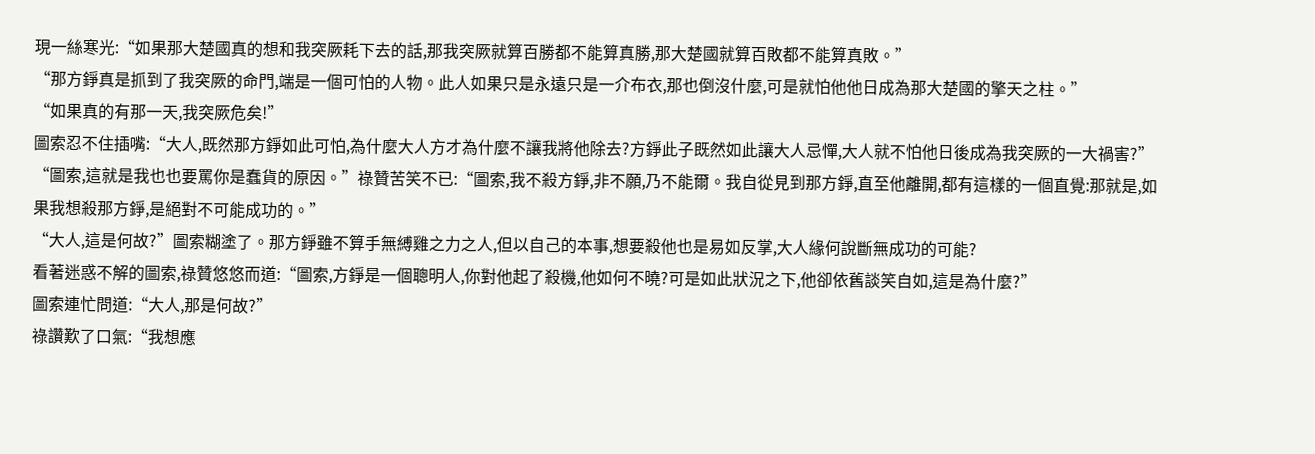現一絲寒光:“如果那大楚國真的想和我突厥耗下去的話,那我突厥就算百勝都不能算真勝,那大楚國就算百敗都不能算真敗。”
“那方錚真是抓到了我突厥的命門,端是一個可怕的人物。此人如果只是永遠只是一介布衣,那也倒沒什麼,可是就怕他他日成為那大楚國的擎天之柱。”
“如果真的有那一天,我突厥危矣!”
圖索忍不住插嘴:“大人,既然那方錚如此可怕,為什麼大人方才為什麼不讓我將他除去?方錚此子既然如此讓大人忌憚,大人就不怕他日後成為我突厥的一大禍害?”
“圖索,這就是我也也要罵你是蠢貨的原因。”祿贊苦笑不已:“圖索,我不殺方錚,非不願,乃不能爾。我自從見到那方錚,直至他離開,都有這樣的一個直覺:那就是,如果我想殺那方錚,是絕對不可能成功的。”
“大人,這是何故?”圖索糊塗了。那方錚雖不算手無縛雞之力之人,但以自己的本事,想要殺他也是易如反掌,大人緣何說斷無成功的可能?
看著迷惑不解的圖索,祿贊悠悠而道:“圖索,方錚是一個聰明人,你對他起了殺機,他如何不曉?可是如此狀況之下,他卻依舊談笑自如,這是為什麼?”
圖索連忙問道:“大人,那是何故?”
祿讚歎了口氣:“我想應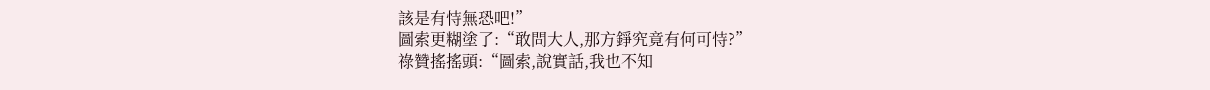該是有恃無恐吧!”
圖索更糊塗了:“敢問大人,那方錚究竟有何可恃?”
祿贊搖搖頭:“圖索,說實話,我也不知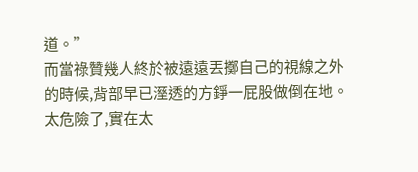道。”
而當祿贊幾人終於被遠遠丟擲自己的視線之外的時候,背部早已溼透的方錚一屁股做倒在地。
太危險了,實在太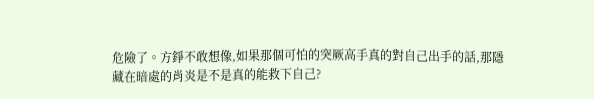危險了。方錚不敢想像,如果那個可怕的突厥高手真的對自己出手的話,那隱藏在暗處的肖炎是不是真的能救下自己?